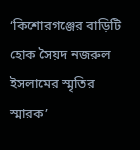‘কিশোরগঞ্জের বাড়িটি হোক সৈয়দ নজরুল ইসলামের স্মৃতির স্মারক’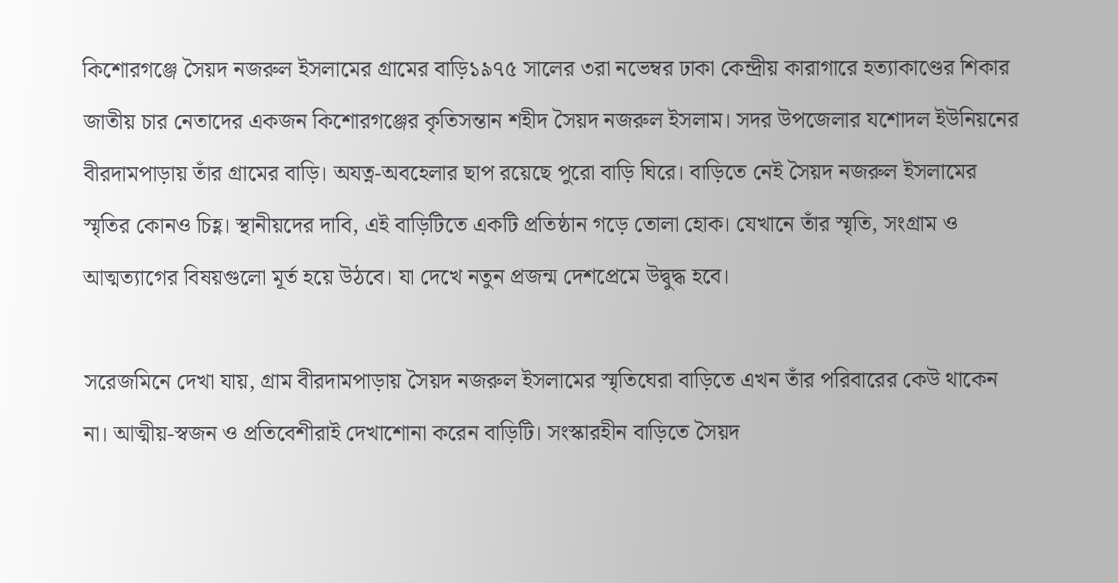কিশোরগঞ্জে সৈয়দ নজরুল ইসলামের গ্রামের বাড়ি১৯৭৫ সালের ৩রা নভেম্বর ঢাকা কেন্দ্রীয় কারাগারে হত্যাকাণ্ডের শিকার জাতীয় চার নেতাদের একজন কিশোরগঞ্জের কৃতিসন্তান শহীদ সৈয়দ নজরুল ইসলাম। সদর উপজেলার যশোদল ইউনিয়নের বীরদামপাড়ায় তাঁর গ্রামের বাড়ি। অযত্ন-অবহেলার ছাপ রয়েছে পুরো বাড়ি ঘিরে। বাড়িতে নেই সৈয়দ নজরুল ইসলামের স্মৃতির কোনও চিহ্ণ। স্থানীয়দের দাবি, এই বাড়িটিতে একটি প্রতিষ্ঠান গড়ে তোলা হোক। যেখানে তাঁর স্মৃতি, সংগ্রাম ও আত্মত্যাগের বিষয়গুলো মূর্ত হয়ে উঠবে। যা দেখে নতুন প্রজন্ম দেশপ্রেমে উদ্বুদ্ধ হবে।

সরেজমিনে দেখা যায়, গ্রাম বীরদামপাড়ায় সৈয়দ নজরুল ইসলামের স্মৃতিঘেরা বাড়িতে এখন তাঁর পরিবারের কেউ থাকেন না। আত্মীয়-স্বজন ও প্রতিবেশীরাই দেখাশোনা করেন বাড়িটি। সংস্কারহীন বাড়িতে সৈয়দ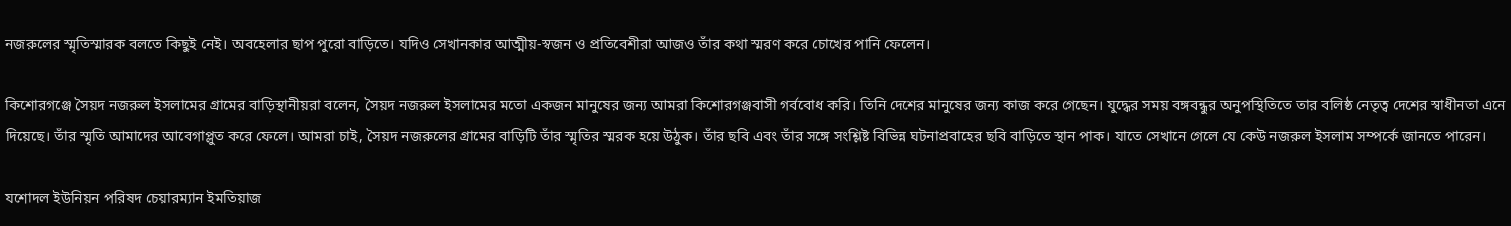নজরুলের স্মৃতিস্মারক বলতে কিছুই নেই। অবহেলার ছাপ পুরো বাড়িতে। যদিও সেখানকার আত্মীয়-স্বজন ও প্রতিবেশীরা আজও তাঁর কথা স্মরণ করে চোখের পানি ফেলেন।

কিশোরগঞ্জে সৈয়দ নজরুল ইসলামের গ্রামের বাড়িস্থানীয়রা বলেন, সৈয়দ নজরুল ইসলামের মতো একজন মানুষের জন্য আমরা কিশোরগঞ্জবাসী গর্ববোধ করি। তিনি দেশের মানুষের জন্য কাজ করে গেছেন। যুদ্ধের সময় বঙ্গবন্ধুর অনুপস্থিতিতে তার বলিষ্ঠ নেতৃত্ব দেশের স্বাধীনতা এনে দিয়েছে। তাঁর স্মৃতি আমাদের আবেগাপ্লুত করে ফেলে। আমরা চাই, সৈয়দ নজরুলের গ্রামের বাড়িটি তাঁর স্মৃতির স্মরক হয়ে উঠুক। তাঁর ছবি এবং তাঁর সঙ্গে সংশ্লিষ্ট বিভিন্ন ঘটনাপ্রবাহের ছবি বাড়িতে স্থান পাক। যাতে সেখানে গেলে যে কেউ নজরুল ইসলাম সম্পর্কে জানতে পারেন।

যশোদল ইউনিয়ন পরিষদ চেয়ারম্যান ইমতিয়াজ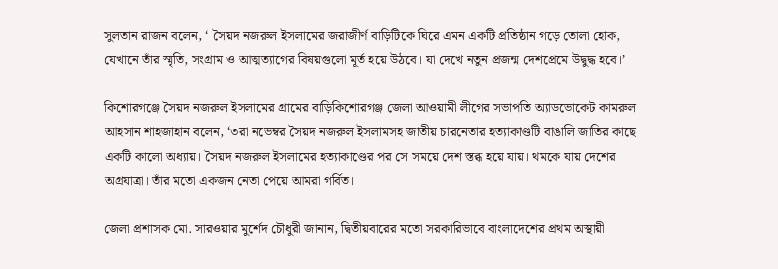সুলতান রাজন বলেন, ‘ সৈয়দ নজরুল ইসলামের জরাজীর্ণ বাড়িটিকে ঘিরে এমন একটি প্রতিষ্ঠান গড়ে তোলা হোক, যেখানে তাঁর স্মৃতি, সংগ্রাম ও আত্মত্যাগের বিষয়গুলো মূর্ত হয়ে উঠবে। যা দেখে নতুন প্রজন্ম দেশপ্রেমে উদ্বুদ্ধ হবে।’

কিশোরগঞ্জে সৈয়দ নজরুল ইসলামের গ্রামের বাড়িকিশোরগঞ্জ জেলা আওয়ামী লীগের সভাপতি অ্যাডভোকেট কামরুল আহসান শাহজাহান বলেন, ‘৩রা নভেম্বর সৈয়দ নজরুল ইসলামসহ জাতীয় চারনেতার হত্যাকাণ্ডটি বাঙালি জাতির কাছে একটি কালো অধ্যায়। সৈয়দ নজরুল ইসলামের হত্যাকাণ্ডের পর সে সময়ে দেশ স্তব্ধ হয়ে যায়। থমকে যায় দেশের অগ্রযাত্রা। তাঁর মতো একজন নেতা পেয়ে আমরা গর্বিত।

জেলা প্রশাসক মো. সারওয়ার মুর্শেদ চৌধুরী জানান, দ্বিতীয়বারের মতো সরকারিভাবে বাংলাদেশের প্রথম অস্থায়ী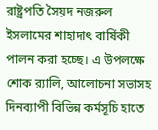রাষ্ট্রপতি সৈয়দ নজরুল ইসলামের শাহাদাৎ বার্ষিকী পালন করা হচ্ছে। এ উপলক্ষে শোক র‌্যালি, আলোচনা সভাসহ দিনব্যাপী বিভিন্ন কর্মসূচি হাতে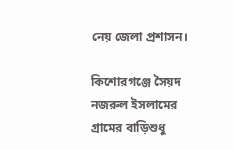নেয় জেলা প্রশাসন।

কিশোরগঞ্জে সৈয়দ নজরুল ইসলামের গ্রামের বাড়িশুধু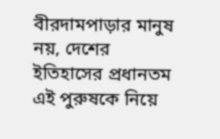বীরদামপাড়ার মানুষ নয়, দেশের ইতিহাসের প্রধানতম এই পুরুষকে নিয়ে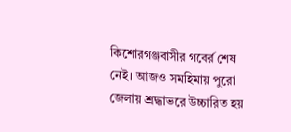কিশোরগঞ্জবাসীর গবের্র শেষ নেই। আজও সমহিমায় পুরো জেলায় শ্রদ্ধাভরে উচ্চারিত হয়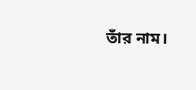তাঁর নাম।